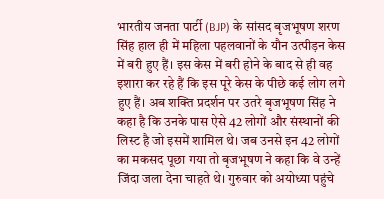भारतीय जनता पार्टी (BJP) के सांसद बृजभूषण शरण सिंह हाल ही में महिला पहलवानों के यौन उत्पीड़न केस में बरी हुए हैं। इस केस में बरी होने के बाद से ही वह इशारा कर रहे हैं कि इस पूरे केस के पीछे कई लोग लगे हुए हैं। अब शक्ति प्रदर्शन पर उतरे बृजभूषण सिंह ने कहा है कि उनके पास ऐसे 42 लोगों और संस्थानों की लिस्ट है जो इसमें शामिल थे। जब उनसे इन 42 लोगों का मकसद पूछा गया तो बृजभूषण ने कहा कि वे उन्हें जिंदा जला देना चाहते थे। गुरुवार को अयोध्या पहुंचे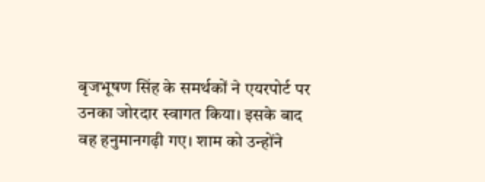बृजभूषण सिंह के समर्थकों ने एयरपोर्ट पर उनका जोरदार स्वागत किया। इसके बाद वह हनुमानगढ़ी गए। शाम को उन्होंने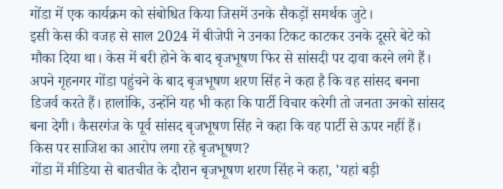गोंडा में एक कार्यक्रम को संबोधित किया जिसमें उनके सैकड़ों समर्थक जुटे।
इसी केस की वजह से साल 2024 में बीजेपी ने उनका टिकट काटकर उनके दूसरे बेटे को मौका दिया था। केस में बरी होने के बाद बृजभूषण फिर से सांसदी पर दावा करने लगे हैं। अपने गृहनगर गोंडा पहुंचने के बाद बृजभूषण शरण सिंह ने कहा है कि वह सांसद बनना डिजर्व करते हैं। हालांकि, उन्होंने यह भी कहा कि पार्टी विचार करेगी तो जनता उनको सांसद बना देगी। कैसरगंज के पूर्व सांसद बृजभूषण सिंह ने कहा कि वह पार्टी से ऊपर नहीं हैं।
किस पर साजिश का आरोप लगा रहे बृजभूषण?
गोंडा में मीडिया से बातचीत के दौरान बृजभूषण शरण सिंह ने कहा, 'यहां बड़ी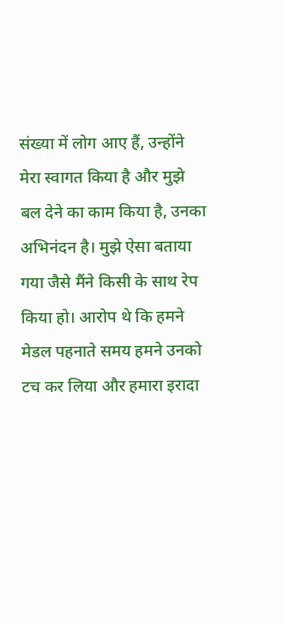संख्या में लोग आए हैं, उन्होंने मेरा स्वागत किया है और मुझे बल देने का काम किया है, उनका अभिनंदन है। मुझे ऐसा बताया गया जैसे मैंने किसी के साथ रेप किया हो। आरोप थे कि हमने मेडल पहनाते समय हमने उनको टच कर लिया और हमारा इरादा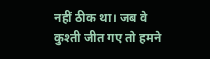नहीं ठीक था। जब वे कुश्ती जीत गए तो हमने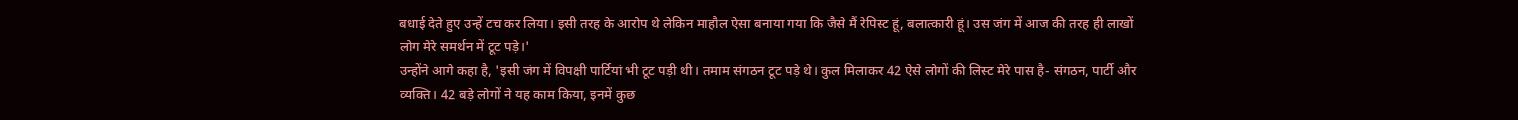बधाई देते हुए उन्हें टच कर लिया। इसी तरह के आरोप थे लेकिन माहौल ऐसा बनाया गया कि जैसे मैं रेपिस्ट हूं, बलात्कारी हूं। उस जंग में आज की तरह ही लाखों लोग मेरे समर्थन में टूट पड़े।'
उन्होंने आगे कहा है, 'इसी जंग में विपक्षी पार्टियां भी टूट पड़ी थी। तमाम संगठन टूट पड़े थे। कुल मिलाकर 42 ऐसे लोगों की लिस्ट मेरे पास है- संगठन, पार्टी और व्यक्ति। 42 बड़े लोगों ने यह काम किया, इनमें कुछ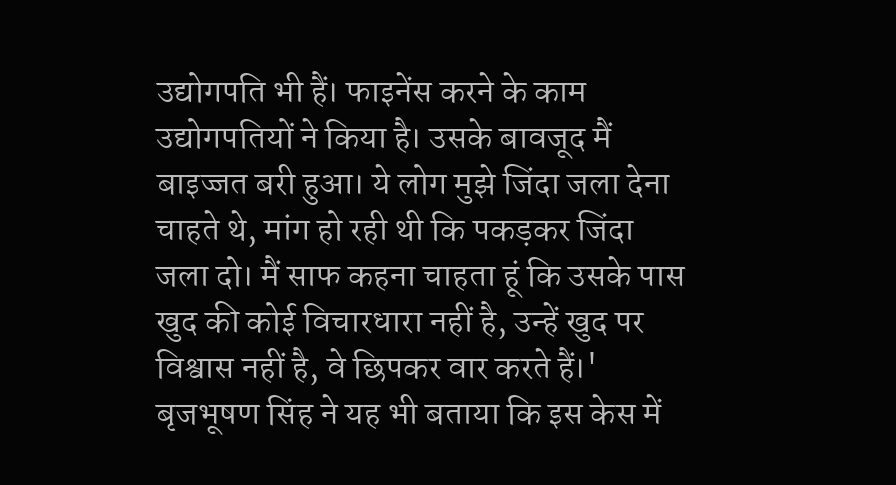उद्योगपति भी हैं। फाइनेंस करने के काम उद्योगपतियों ने किया है। उसके बावजूद मैं बाइज्जत बरी हुआ। ये लोग मुझे जिंदा जला देना चाहते थे, मांग हो रही थी कि पकड़कर जिंदा जला दो। मैं साफ कहना चाहता हूं कि उसके पास खुद की कोई विचारधारा नहीं है, उन्हें खुद पर विश्वास नहीं है, वे छिपकर वार करते हैं।'
बृजभूषण सिंह ने यह भी बताया कि इस केस में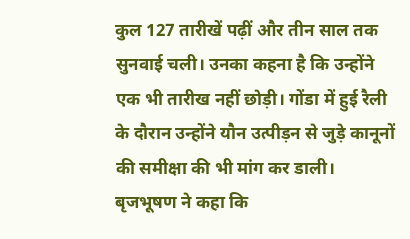कुल 127 तारीखें पढ़ीं और तीन साल तक सुनवाई चली। उनका कहना है कि उन्होंने एक भी तारीख नहीं छोड़ी। गोंडा में हुई रैली के दौरान उन्होंने यौन उत्पीड़न से जुड़े कानूनों की समीक्षा की भी मांग कर डाली। बृजभूषण ने कहा कि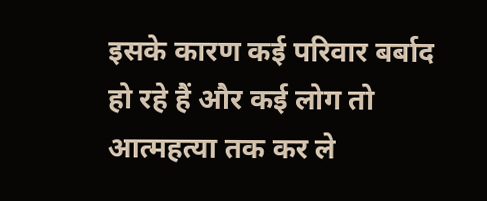इसके कारण कई परिवार बर्बाद हो रहे हैं और कई लोग तो आत्महत्या तक कर ले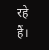रहे हैं।